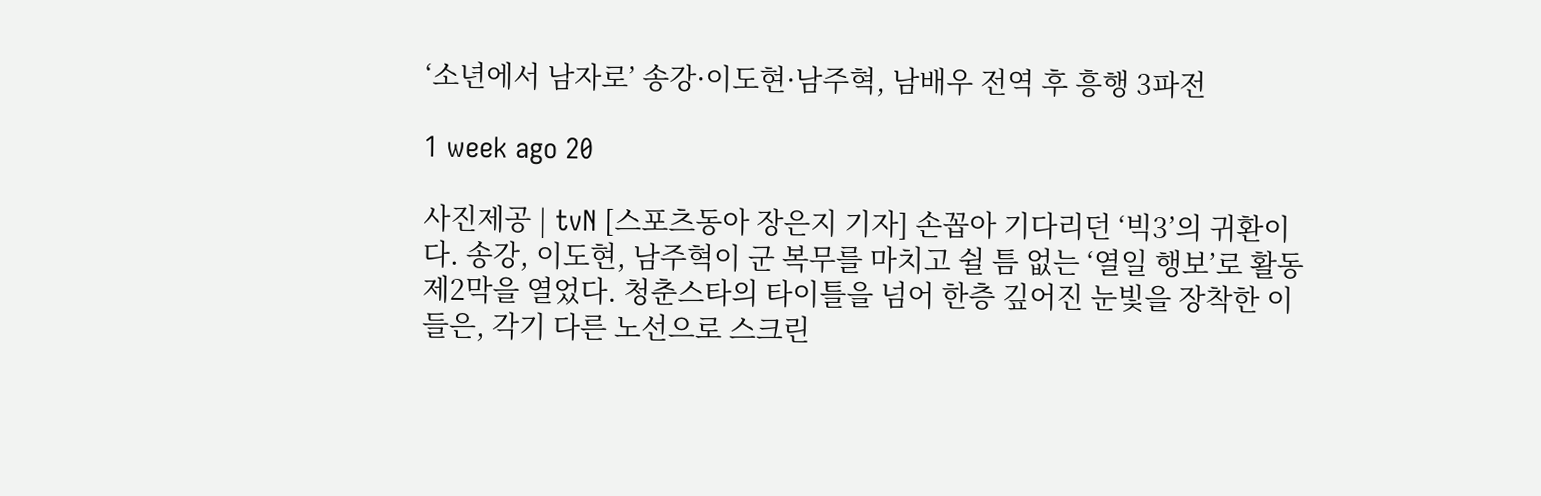‘소년에서 남자로’ 송강·이도현·남주혁, 남배우 전역 후 흥행 3파전

1 week ago 20

사진제공 | tvN [스포츠동아 장은지 기자] 손꼽아 기다리던 ‘빅3’의 귀환이다. 송강, 이도현, 남주혁이 군 복무를 마치고 쉴 틈 없는 ‘열일 행보’로 활동 제2막을 열었다. 청춘스타의 타이틀을 넘어 한층 깊어진 눈빛을 장착한 이들은, 각기 다른 노선으로 스크린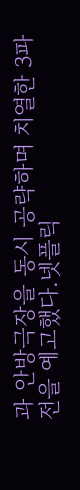과 안방극장을 동시 공략하며 치열한 3파전을 예고했다.넷플릭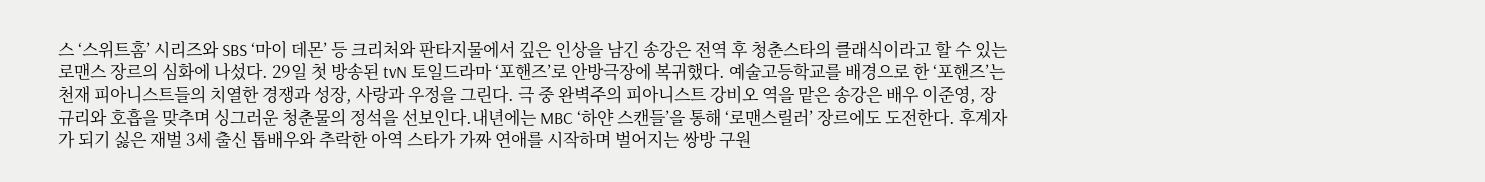스 ‘스위트홈’ 시리즈와 SBS ‘마이 데몬’ 등 크리처와 판타지물에서 깊은 인상을 남긴 송강은 전역 후 청춘스타의 클래식이라고 할 수 있는 로맨스 장르의 심화에 나섰다. 29일 첫 방송된 tvN 토일드라마 ‘포핸즈’로 안방극장에 복귀했다. 예술고등학교를 배경으로 한 ‘포핸즈’는 천재 피아니스트들의 치열한 경쟁과 성장, 사랑과 우정을 그린다. 극 중 완벽주의 피아니스트 강비오 역을 맡은 송강은 배우 이준영, 장규리와 호흡을 맞추며 싱그러운 청춘물의 정석을 선보인다.내년에는 MBC ‘하얀 스캔들’을 통해 ‘로맨스릴러’ 장르에도 도전한다. 후계자가 되기 싫은 재벌 3세 출신 톱배우와 추락한 아역 스타가 가짜 연애를 시작하며 벌어지는 쌍방 구원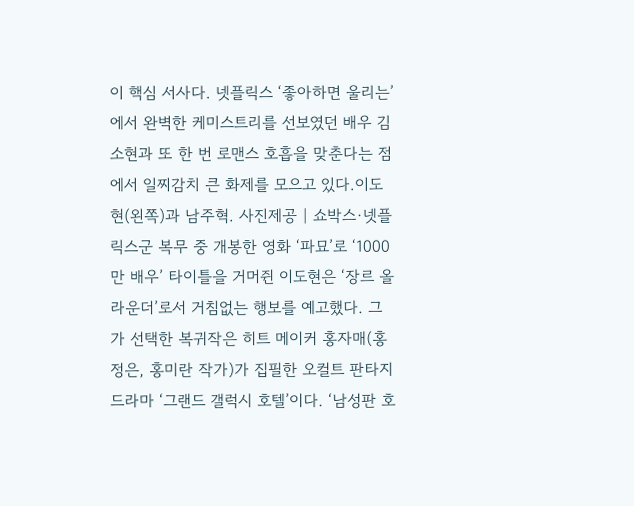이 핵심 서사다. 넷플릭스 ‘좋아하면 울리는’에서 완벽한 케미스트리를 선보였던 배우 김소현과 또 한 번 로맨스 호흡을 맞춘다는 점에서 일찌감치 큰 화제를 모으고 있다.이도현(왼쪽)과 남주혁. 사진제공 | 쇼박스·넷플릭스군 복무 중 개봉한 영화 ‘파묘’로 ‘1000만 배우’ 타이틀을 거머쥔 이도현은 ‘장르 올라운더’로서 거침없는 행보를 예고했다. 그가 선택한 복귀작은 히트 메이커 홍자매(홍정은, 홍미란 작가)가 집필한 오컬트 판타지 드라마 ‘그랜드 갤럭시 호텔’이다. ‘남성판 호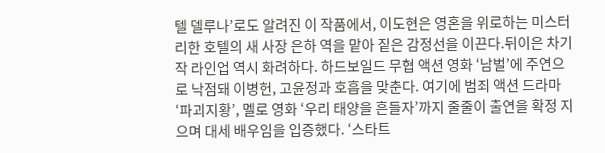텔 델루나’로도 알려진 이 작품에서, 이도현은 영혼을 위로하는 미스터리한 호텔의 새 사장 은하 역을 맡아 짙은 감정선을 이끈다.뒤이은 차기작 라인업 역시 화려하다. 하드보일드 무협 액션 영화 ‘남벌’에 주연으로 낙점돼 이병헌, 고윤정과 호흡을 맞춘다. 여기에 범죄 액션 드라마 ‘파괴지황’, 멜로 영화 ‘우리 태양을 흔들자’까지 줄줄이 출연을 확정 지으며 대세 배우임을 입증했다. ‘스타트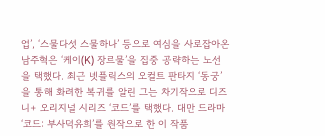업’, ‘스물다섯 스물하나’ 등으로 여심을 사로잡아온 남주혁은 ‘케이(K) 장르물’을 집중 공략하는 노선을 택했다. 최근 넷플릭스의 오컬트 판타지 ‘동궁’을 통해 화려한 복귀를 알린 그는 차기작으로 디즈니+ 오리지널 시리즈 ‘코드’를 택했다. 대만 드라마 ‘코드: 부사덕유희’를 원작으로 한 이 작품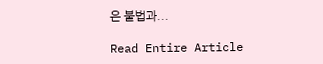은 불법과...

Read Entire Article